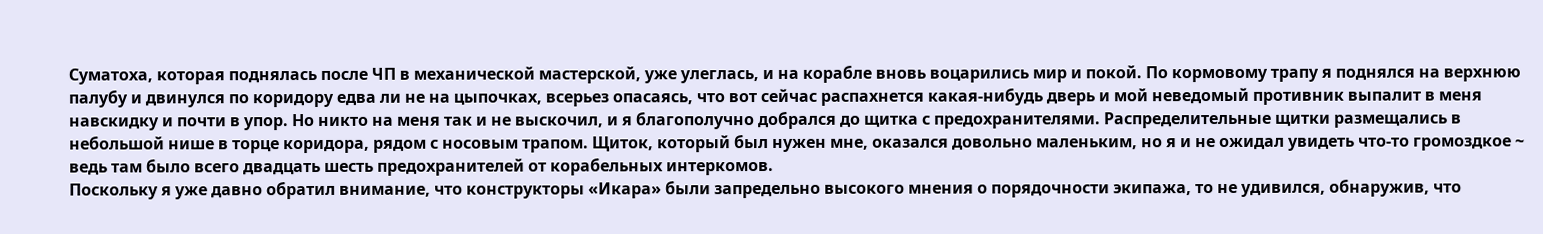Суматоха, которая поднялась после ЧП в механической мастерской, уже улеглась, и на корабле вновь воцарились мир и покой. По кормовому трапу я поднялся на верхнюю палубу и двинулся по коридору едва ли не на цыпочках, всерьез опасаясь, что вот сейчас распахнется какая-нибудь дверь и мой неведомый противник выпалит в меня навскидку и почти в упор. Но никто на меня так и не выскочил, и я благополучно добрался до щитка с предохранителями. Распределительные щитки размещались в небольшой нише в торце коридора, рядом с носовым трапом. Щиток, который был нужен мне, оказался довольно маленьким, но я и не ожидал увидеть что-то громоздкое ~ ведь там было всего двадцать шесть предохранителей от корабельных интеркомов.
Поскольку я уже давно обратил внимание, что конструкторы «Икара» были запредельно высокого мнения о порядочности экипажа, то не удивился, обнаружив, что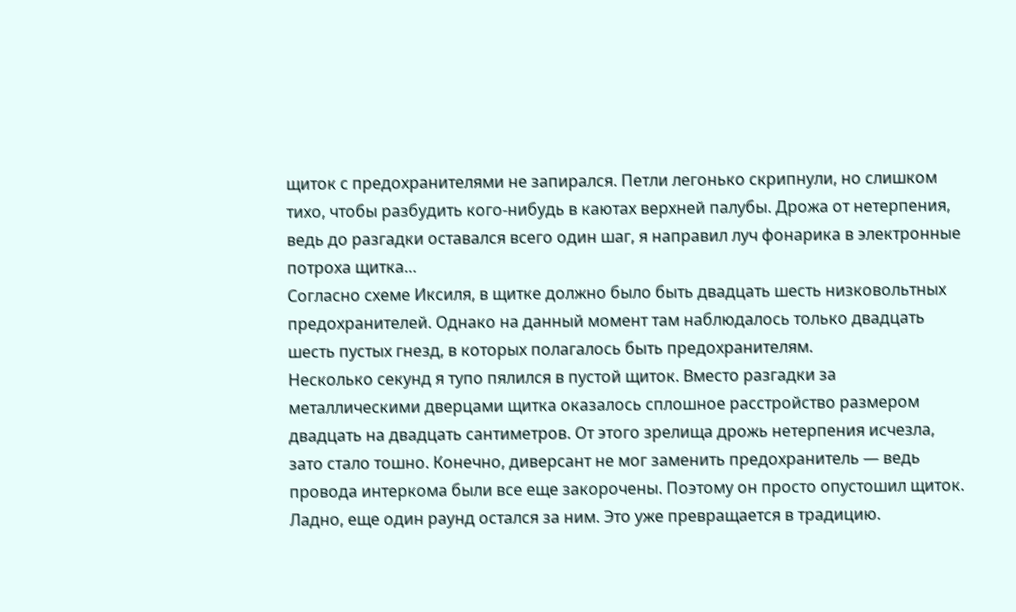щиток с предохранителями не запирался. Петли легонько скрипнули, но слишком тихо, чтобы разбудить кого-нибудь в каютах верхней палубы. Дрожа от нетерпения, ведь до разгадки оставался всего один шаг, я направил луч фонарика в электронные потроха щитка…
Согласно схеме Иксиля, в щитке должно было быть двадцать шесть низковольтных предохранителей. Однако на данный момент там наблюдалось только двадцать шесть пустых гнезд, в которых полагалось быть предохранителям.
Несколько секунд я тупо пялился в пустой щиток. Вместо разгадки за металлическими дверцами щитка оказалось сплошное расстройство размером двадцать на двадцать сантиметров. От этого зрелища дрожь нетерпения исчезла, зато стало тошно. Конечно, диверсант не мог заменить предохранитель — ведь провода интеркома были все еще закорочены. Поэтому он просто опустошил щиток.
Ладно, еще один раунд остался за ним. Это уже превращается в традицию.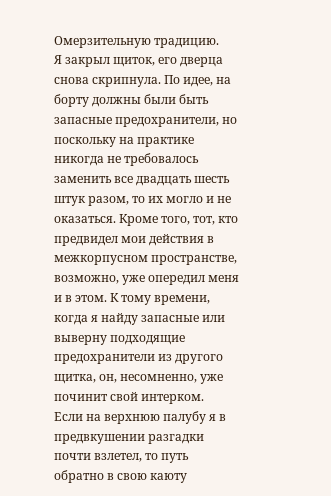Омерзительную традицию.
Я закрыл щиток, его дверца снова скрипнула. По идее, на борту должны были быть запасные предохранители, но поскольку на практике никогда не требовалось заменить все двадцать шесть штук разом, то их могло и не оказаться. Кроме того, тот, кто предвидел мои действия в межкорпусном пространстве, возможно, уже опередил меня и в этом. К тому времени, когда я найду запасные или выверну подходящие предохранители из другого щитка, он, несомненно, уже починит свой интерком.
Если на верхнюю палубу я в предвкушении разгадки почти взлетел, то путь обратно в свою каюту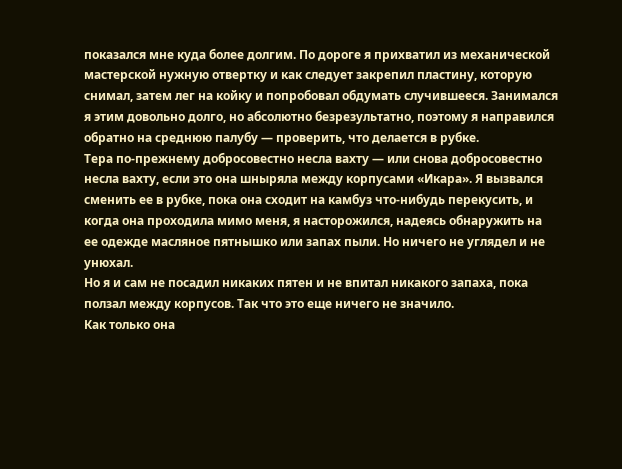показался мне куда более долгим. По дороге я прихватил из механической мастерской нужную отвертку и как следует закрепил пластину, которую снимал, затем лег на койку и попробовал обдумать случившееся. Занимался я этим довольно долго, но абсолютно безрезультатно, поэтому я направился обратно на среднюю палубу — проверить, что делается в рубке.
Тера по-прежнему добросовестно несла вахту — или снова добросовестно несла вахту, если это она шныряла между корпусами «Икара». Я вызвался сменить ее в рубке, пока она сходит на камбуз что-нибудь перекусить, и когда она проходила мимо меня, я насторожился, надеясь обнаружить на ее одежде масляное пятнышко или запах пыли. Но ничего не углядел и не унюхал.
Но я и сам не посадил никаких пятен и не впитал никакого запаха, пока ползал между корпусов. Так что это еще ничего не значило.
Как только она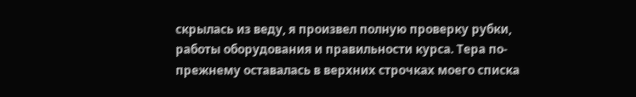скрылась из веду, я произвел полную проверку рубки, работы оборудования и правильности курса. Тера по-прежнему оставалась в верхних строчках моего списка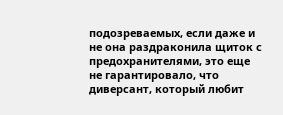подозреваемых, если даже и не она раздраконила щиток с предохранителями, это еще не гарантировало, что диверсант, который любит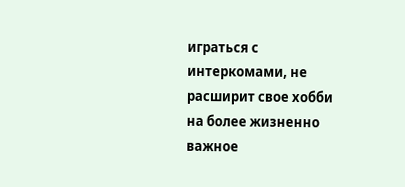играться с интеркомами, не расширит свое хобби на более жизненно важное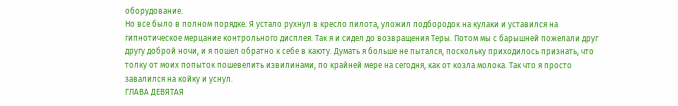оборудование.
Но все было в полном порядке. Я устало рухнул в кресло пилота, уложил подбородок на кулаки и уставился на гипнотическое мерцание контрольного дисплея. Так я и сидел до возвращения Теры. Потом мы с барышней пожелали друг другу доброй ночи, и я пошел обратно к себе в каюту. Думать я больше не пытался, поскольку приходилось признать, что толку от моих попыток пошевелить извилинами, по крайней мере на сегодня, как от козла молока. Так что я просто завалился на койку и уснул.
ГЛАВА ДЕВЯТАЯ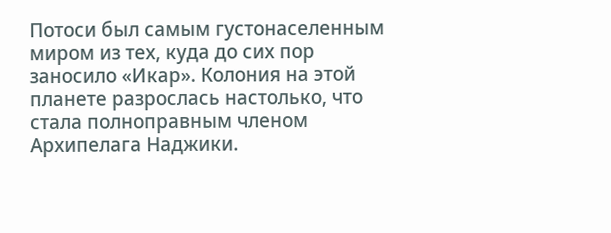Потоси был самым густонаселенным миром из тех, куда до сих пор заносило «Икар». Колония на этой планете разрослась настолько, что стала полноправным членом Архипелага Наджики.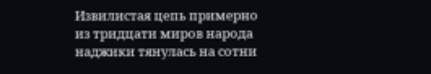Извилистая цепь примерно из тридцати миров народа наджики тянулась на сотни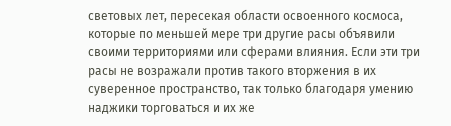световых лет, пересекая области освоенного космоса, которые по меньшей мере три другие расы объявили своими территориями или сферами влияния. Если эти три расы не возражали против такого вторжения в их суверенное пространство, так только благодаря умению наджики торговаться и их же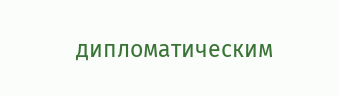дипломатическим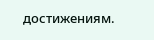достижениям.